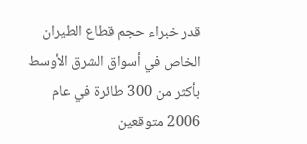قدر خبراء حجم قطاع الطيران الخاص في أسواق الشرق الأوسط بأكثر من 300 طائرة في عام 2006 متوقعين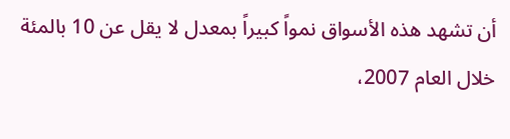أن تشهد هذه الأسواق نمواً كبيراً بمعدل لا يقل عن 10 بالمئة خلال العام 2007،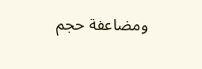ومضاعفة حجم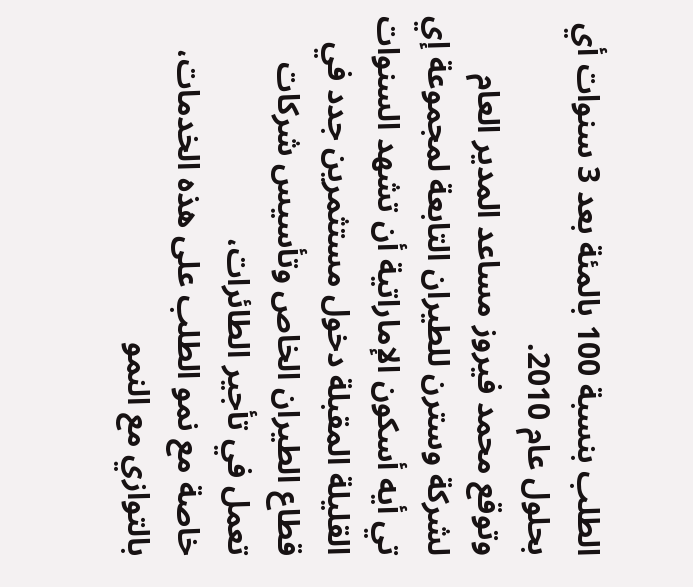الطلب بنسبة 100 بالمئة بعد 3 سنوات أي بحلول عام 2010.
وتوقع محمد فيروز مساعد المدير العام لشركة وسترن للطيران التابعة لمجموعة إي تي أيه أسكون الإماراتية أن تشهد السنوات القليلة المقبلة دخول مستثمرين جدد في قطاع الطيران الخاص وتأسيس شركات تعمل في تأجير الطائرات،
خاصة مع نمو الطلب على هذه الخدمات، بالتوازي مع النمو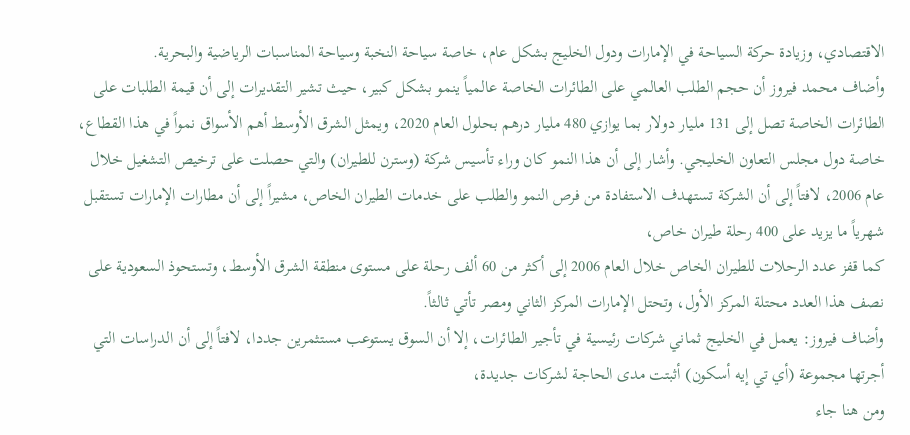الاقتصادي، وزيادة حركة السياحة في الإمارات ودول الخليج بشكل عام، خاصة سياحة النخبة وسياحة المناسبات الرياضية والبحرية.
وأضاف محمد فيروز أن حجم الطلب العالمي على الطائرات الخاصة عالمياً ينمو بشكل كبير، حيث تشير التقديرات إلى أن قيمة الطلبات على الطائرات الخاصة تصل إلى 131 مليار دولار بما يوازي 480 مليار درهم بحلول العام 2020، ويمثل الشرق الأوسط أهم الأسواق نمواً في هذا القطاع،
خاصة دول مجلس التعاون الخليجي. وأشار إلى أن هذا النمو كان وراء تأسيس شركة (وسترن للطيران) والتي حصلت على ترخيص التشغيل خلال عام 2006، لافتاً إلى أن الشركة تستهدف الاستفادة من فرص النمو والطلب على خدمات الطيران الخاص، مشيراً إلى أن مطارات الإمارات تستقبل شهرياً ما يزيد على 400 رحلة طيران خاص،
كما قفز عدد الرحلات للطيران الخاص خلال العام 2006 إلى أكثر من 60 ألف رحلة على مستوى منطقة الشرق الأوسط، وتستحوذ السعودية على نصف هذا العدد محتلة المركز الأول، وتحتل الإمارات المركز الثاني ومصر تأتي ثالثاً.
وأضاف فيروز: يعمل في الخليج ثماني شركات رئيسية في تأجير الطائرات، إلا أن السوق يستوعب مستثمرين جددا، لافتاً إلى أن الدراسات التي أجرتها مجموعة (أي تي إيه أسكون) أثبتت مدى الحاجة لشركات جديدة،
ومن هنا جاء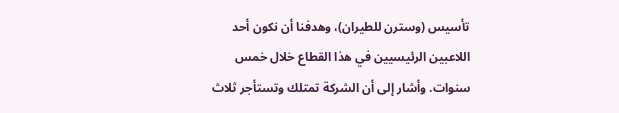تأسيس (وسترن للطيران)، وهدفنا أن نكون أحد اللاعبين الرئيسيين في هذا القطاع خلال خمس سنوات. وأشار إلى أن الشركة تمتلك وتستأجر ثلاث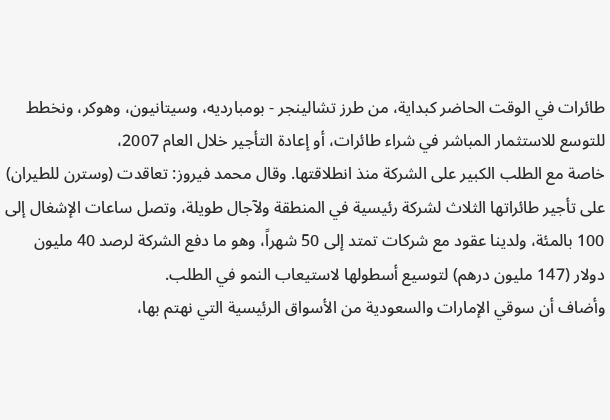طائرات في الوقت الحاضر كبداية، من طرز تشالينجر - بومبارديه، وسيتانيون، وهوكر، ونخطط للتوسع للاستثمار المباشر في شراء طائرات، أو إعادة التأجير خلال العام 2007،
خاصة مع الطلب الكبير على الشركة منذ انطلاقتها. وقال محمد فيروز: تعاقدت (وسترن للطيران) على تأجير طائراتها الثلاث لشركة رئيسية في المنطقة ولآجال طويلة، وتصل ساعات الإشغال إلى 100 بالمئة، ولدينا عقود مع شركات تمتد إلى 50 شهراً، وهو ما دفع الشركة لرصد 40 مليون دولار (147 مليون درهم) لتوسيع أسطولها لاستيعاب النمو في الطلب.
وأضاف أن سوقي الإمارات والسعودية من الأسواق الرئيسية التي نهتم بها،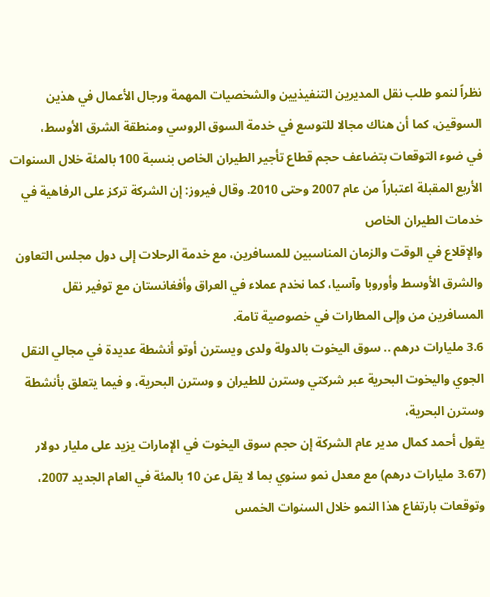نظراً لنمو طلب نقل المديرين التنفيذيين والشخصيات المهمة ورجال الأعمال في هذين السوقين، كما أن هناك مجالا للتوسع في خدمة السوق الروسي ومنطقة الشرق الأوسط،
في ضوء التوقعات بتضاعف حجم قطاع تأجير الطيران الخاص بنسبة 100 بالمئة خلال السنوات الأربع المقبلة اعتباراً من عام 2007 وحتى 2010. وقال فيروز: إن الشركة تركز على الرفاهية في خدمات الطيران الخاص
والإقلاع في الوقت والزمان المناسبين للمسافرين، مع خدمة الرحلات إلى دول مجلس التعاون والشرق الأوسط وأوروبا وآسيا، كما نخدم عملاء في العراق وأفغانستان مع توفير نقل المسافرين من وإلى المطارات في خصوصية تامة.
3.6 مليارات درهم .. سوق اليخوت بالدولة ولدى ويسترن أوتو أنشطة عديدة في مجالي النقل الجوي واليخوت البحرية عبر شركتي وسترن للطيران و وسترن البحرية، و فيما يتعلق بأنشطة وسترن البحرية،
يقول أحمد كمال مدير عام الشركة إن حجم سوق اليخوت في الإمارات يزيد على مليار دولار (3.67 مليارات درهم) مع معدل نمو سنوي بما لا يقل عن 10 بالمئة في العام الجديد 2007، وتوقعات بارتفاع هذا النمو خلال السنوات الخمس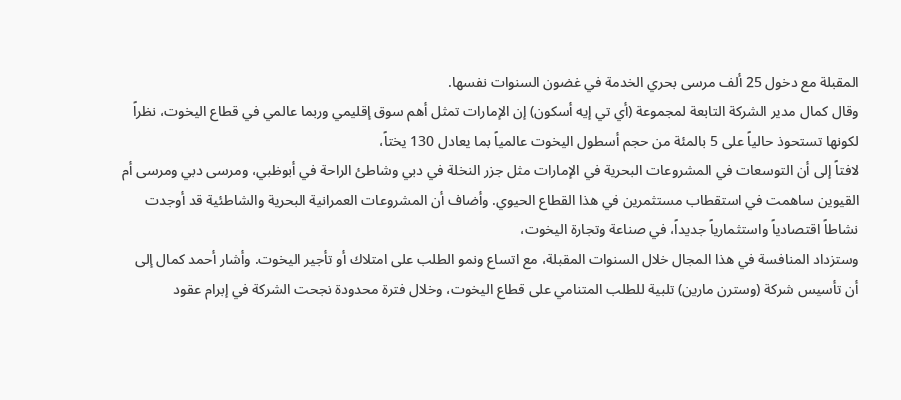المقبلة مع دخول 25 ألف مرسى بحري الخدمة في غضون السنوات نفسها.
وقال كمال مدير الشركة التابعة لمجموعة (أي تي إيه أسكون) إن الإمارات تمثل أهم سوق إقليمي وربما عالمي في قطاع اليخوت، نظراً لكونها تستحوذ حالياً على 5 بالمئة من حجم أسطول اليخوت عالمياً بما يعادل 130 يختاً،
لافتاً إلى أن التوسعات في المشروعات البحرية في الإمارات مثل جزر النخلة في دبي وشاطئ الراحة في أبوظبي، ومرسى دبي ومرسى أم القيوين ساهمت في استقطاب مستثمرين في هذا القطاع الحيوي. وأضاف أن المشروعات العمرانية البحرية والشاطئية قد أوجدت نشاطاً اقتصادياً واستثمارياً جديداً، في صناعة وتجارة اليخوت،
وستزداد المنافسة في هذا المجال خلال السنوات المقبلة، مع اتساع ونمو الطلب على امتلاك أو تأجير اليخوت. وأشار أحمد كمال إلى أن تأسيس شركة (وسترن مارين) تلبية للطلب المتنامي على قطاع اليخوت، وخلال فترة محدودة نجحت الشركة في إبرام عقود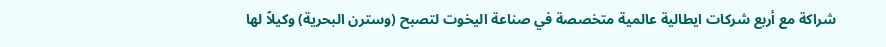شراكة مع أربع شركات ايطالية عالمية متخصصة في صناعة اليخوت لتصبح (وسترن البحرية) وكيلاً لها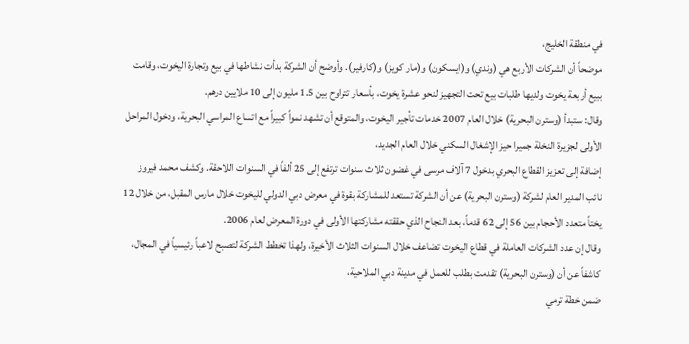في منطقة الخليج،
موضحاً أن الشركات الأربع هي (وندي) و(ايسكون) و(مار كويز) و(كارفير). وأوضح أن الشركة بدأت نشاطها في بيع وتجارة اليخوت، وقامت ببيع أربعة يخوت ولديها طلبات بيع تحت التجهيز لنحو عشرة يخوت، بأسعار تتراوح بين 1.5 مليون إلى 10 ملايين درهم.
وقال: ستبدأ (وسترن البحرية) خلال العام 2007 خدمات تأجير اليخوت، والمتوقع أن تشهد نمواً كبيراً مع اتساع المراسي البحرية، ودخول المراحل الأولى لجزيرة النخلة جميرا حيز الإشغال السكني خلال العام الجديد،
إضافة إلى تعزيز القطاع البحري بدخول 7 آلاف مرسى في غضون ثلاث سنوات ترتفع إلى 25 ألفاً في السنوات اللاحقة. وكشف محمد فيروز نائب المدير العام لشركة (وسترن البحرية) عن أن الشركة تستعد للمشاركة بقوة في معرض دبي الدولي لليخوت خلال مارس المقبل، من خلال 12 يختاً متعدد الأحجام بين 56 إلى 62 قدماً، بعد النجاح الذي حققته مشاركتها الأولى في دورة المعرض لعام 2006.
وقال إن عدد الشركات العاملة في قطاع اليخوت تضاعف خلال السنوات الثلاث الأخيرة، ولهذا تخطط الشركة لتصبح لاعباً رئيسياً في المجال، كاشفاً عن أن (وسترن البحرية) تقدمت بطلب للعمل في مدينة دبي الملاحية،
ضمن خطة ترمي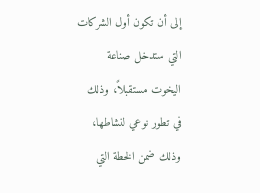إلى أن تكون أول الشركات التي ستدخل صناعة اليخوت مستقبلاً، وذلك في تطور نوعي لنشاطها، وذلك ضمن الخطة التي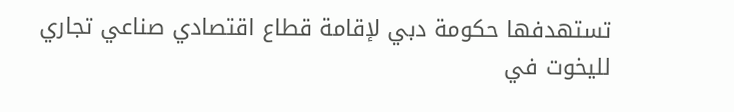تستهدفها حكومة دبي لإقامة قطاع اقتصادي صناعي تجاري لليخوت في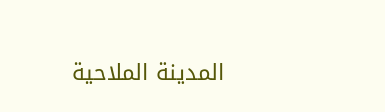المدينة الملاحية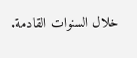خلال السنوات القادمة.